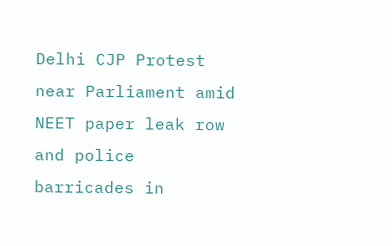Delhi CJP Protest near Parliament amid NEET paper leak row and police barricades in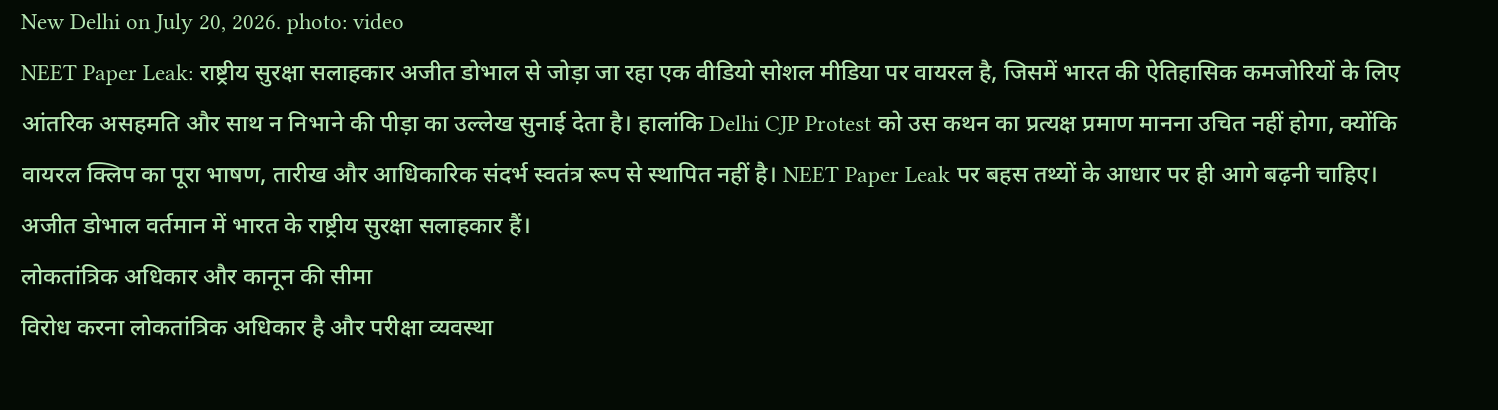New Delhi on July 20, 2026. photo: video
NEET Paper Leak: राष्ट्रीय सुरक्षा सलाहकार अजीत डोभाल से जोड़ा जा रहा एक वीडियो सोशल मीडिया पर वायरल है, जिसमें भारत की ऐतिहासिक कमजोरियों के लिए आंतरिक असहमति और साथ न निभाने की पीड़ा का उल्लेख सुनाई देता है। हालांकि Delhi CJP Protest को उस कथन का प्रत्यक्ष प्रमाण मानना उचित नहीं होगा, क्योंकि वायरल क्लिप का पूरा भाषण, तारीख और आधिकारिक संदर्भ स्वतंत्र रूप से स्थापित नहीं है। NEET Paper Leak पर बहस तथ्यों के आधार पर ही आगे बढ़नी चाहिए। अजीत डोभाल वर्तमान में भारत के राष्ट्रीय सुरक्षा सलाहकार हैं।
लोकतांत्रिक अधिकार और कानून की सीमा
विरोध करना लोकतांत्रिक अधिकार है और परीक्षा व्यवस्था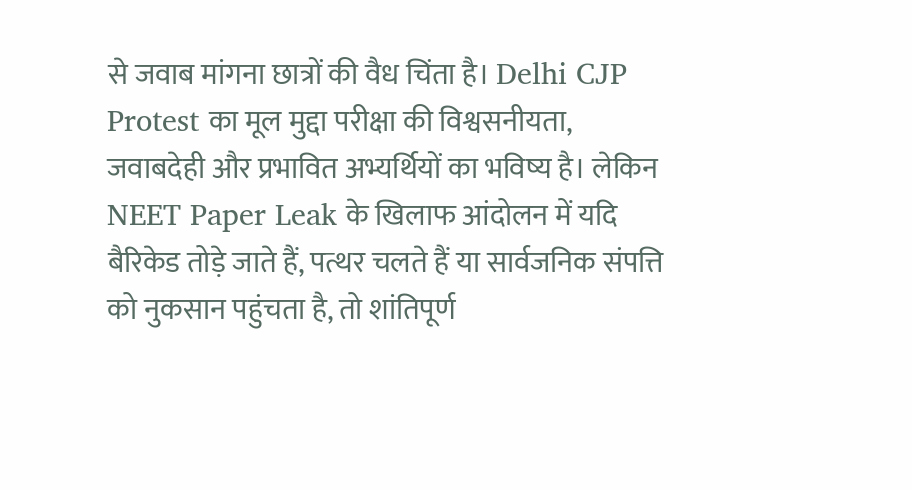से जवाब मांगना छात्रों की वैध चिंता है। Delhi CJP Protest का मूल मुद्दा परीक्षा की विश्वसनीयता, जवाबदेही और प्रभावित अभ्यर्थियों का भविष्य है। लेकिन NEET Paper Leak के खिलाफ आंदोलन में यदि बैरिकेड तोड़े जाते हैं, पत्थर चलते हैं या सार्वजनिक संपत्ति को नुकसान पहुंचता है, तो शांतिपूर्ण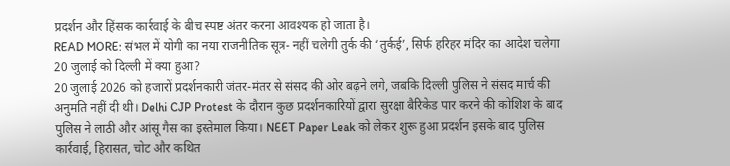प्रदर्शन और हिंसक कार्रवाई के बीच स्पष्ट अंतर करना आवश्यक हो जाता है।
READ MORE: संभल में योगी का नया राजनीतिक सूत्र- नहीं चलेगी तुर्क की ‘तुर्कई’, सिर्फ हरिहर मंदिर का आदेश चलेगा
20 जुलाई को दिल्ली में क्या हुआ?
20 जुलाई 2026 को हजारों प्रदर्शनकारी जंतर-मंतर से संसद की ओर बढ़ने लगे, जबकि दिल्ली पुलिस ने संसद मार्च की अनुमति नहीं दी थी। Delhi CJP Protest के दौरान कुछ प्रदर्शनकारियों द्वारा सुरक्षा बैरिकेड पार करने की कोशिश के बाद पुलिस ने लाठी और आंसू गैस का इस्तेमाल किया। NEET Paper Leak को लेकर शुरू हुआ प्रदर्शन इसके बाद पुलिस कार्रवाई, हिरासत, चोट और कथित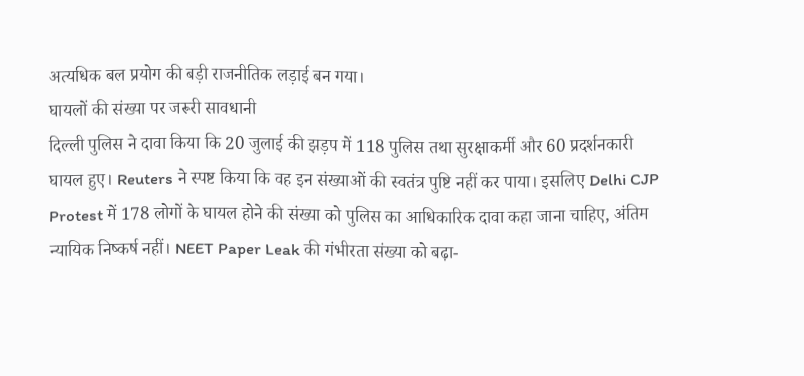अत्यधिक बल प्रयोग की बड़ी राजनीतिक लड़ाई बन गया।
घायलों की संख्या पर जरूरी सावधानी
दिल्ली पुलिस ने दावा किया कि 20 जुलाई की झड़प में 118 पुलिस तथा सुरक्षाकर्मी और 60 प्रदर्शनकारी घायल हुए। Reuters ने स्पष्ट किया कि वह इन संख्याओं की स्वतंत्र पुष्टि नहीं कर पाया। इसलिए Delhi CJP Protest में 178 लोगों के घायल होने की संख्या को पुलिस का आधिकारिक दावा कहा जाना चाहिए, अंतिम न्यायिक निष्कर्ष नहीं। NEET Paper Leak की गंभीरता संख्या को बढ़ा-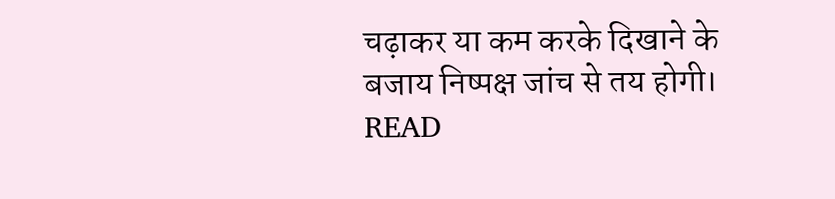चढ़ाकर या कम करके दिखाने के बजाय निष्पक्ष जांच से तय होगी।
READ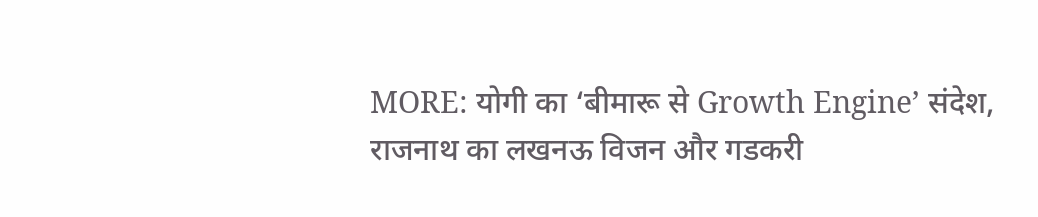MORE: योगी का ‘बीमारू से Growth Engine’ संदेश, राजनाथ का लखनऊ विजन और गडकरी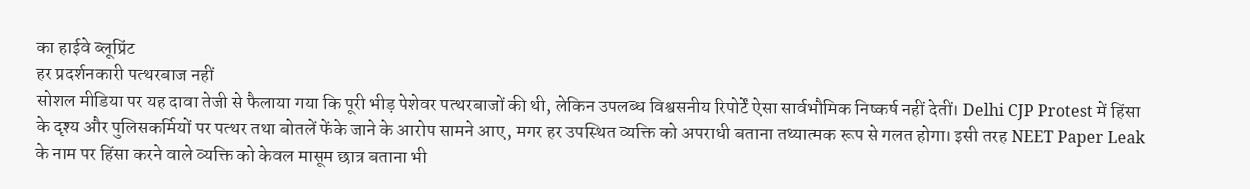का हाईवे ब्लूप्रिंट
हर प्रदर्शनकारी पत्थरबाज नहीं
सोशल मीडिया पर यह दावा तेजी से फैलाया गया कि पूरी भीड़ पेशेवर पत्थरबाजों की थी, लेकिन उपलब्ध विश्वसनीय रिपोर्टें ऐसा सार्वभौमिक निष्कर्ष नहीं देतीं। Delhi CJP Protest में हिंसा के दृश्य और पुलिसकर्मियों पर पत्थर तथा बोतलें फेंके जाने के आरोप सामने आए, मगर हर उपस्थित व्यक्ति को अपराधी बताना तथ्यात्मक रूप से गलत होगा। इसी तरह NEET Paper Leak के नाम पर हिंसा करने वाले व्यक्ति को केवल मासूम छात्र बताना भी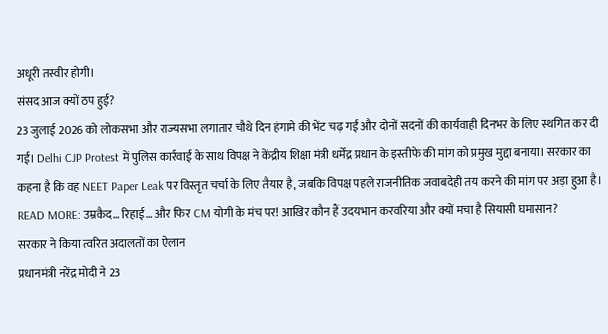अधूरी तस्वीर होगी।
संसद आज क्यों ठप हुई?
23 जुलाई 2026 को लोकसभा और राज्यसभा लगातार चौथे दिन हंगामे की भेंट चढ़ गईं और दोनों सदनों की कार्यवाही दिनभर के लिए स्थगित कर दी गई। Delhi CJP Protest में पुलिस कार्रवाई के साथ विपक्ष ने केंद्रीय शिक्षा मंत्री धर्मेंद्र प्रधान के इस्तीफे की मांग को प्रमुख मुद्दा बनाया। सरकार का कहना है कि वह NEET Paper Leak पर विस्तृत चर्चा के लिए तैयार है, जबकि विपक्ष पहले राजनीतिक जवाबदेही तय करने की मांग पर अड़ा हुआ है।
READ MORE: उम्रकैद… रिहाई… और फिर CM योगी के मंच पर! आखिर कौन हैं उदयभान करवरिया और क्यों मचा है सियासी घमासान?
सरकार ने किया त्वरित अदालतों का ऐलान
प्रधानमंत्री नरेंद्र मोदी ने 23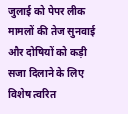जुलाई को पेपर लीक मामलों की तेज सुनवाई और दोषियों को कड़ी सजा दिलाने के लिए विशेष त्वरित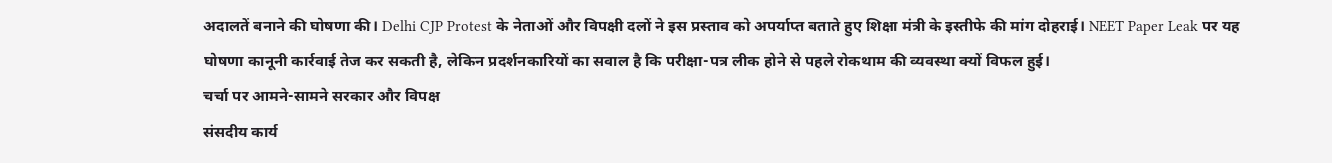अदालतें बनाने की घोषणा की। Delhi CJP Protest के नेताओं और विपक्षी दलों ने इस प्रस्ताव को अपर्याप्त बताते हुए शिक्षा मंत्री के इस्तीफे की मांग दोहराई। NEET Paper Leak पर यह घोषणा कानूनी कार्रवाई तेज कर सकती है, लेकिन प्रदर्शनकारियों का सवाल है कि परीक्षा-पत्र लीक होने से पहले रोकथाम की व्यवस्था क्यों विफल हुई।
चर्चा पर आमने-सामने सरकार और विपक्ष
संसदीय कार्य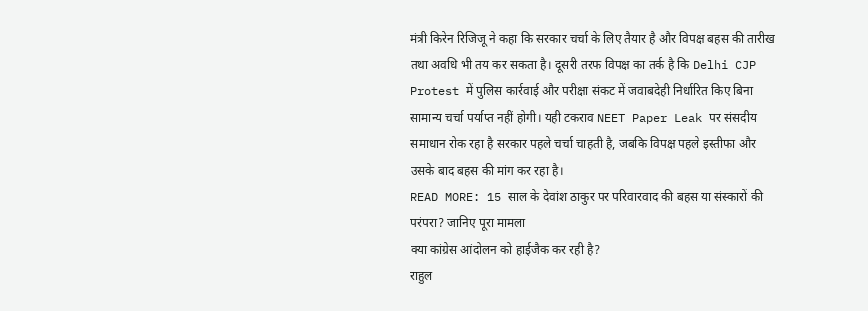मंत्री किरेन रिजिजू ने कहा कि सरकार चर्चा के लिए तैयार है और विपक्ष बहस की तारीख तथा अवधि भी तय कर सकता है। दूसरी तरफ विपक्ष का तर्क है कि Delhi CJP Protest में पुलिस कार्रवाई और परीक्षा संकट में जवाबदेही निर्धारित किए बिना सामान्य चर्चा पर्याप्त नहीं होगी। यही टकराव NEET Paper Leak पर संसदीय समाधान रोक रहा है सरकार पहले चर्चा चाहती है, जबकि विपक्ष पहले इस्तीफा और उसके बाद बहस की मांग कर रहा है।
READ MORE: 15 साल के देवांश ठाकुर पर परिवारवाद की बहस या संस्कारों की परंपरा? जानिए पूरा मामला
क्या कांग्रेस आंदोलन को हाईजैक कर रही है?
राहुल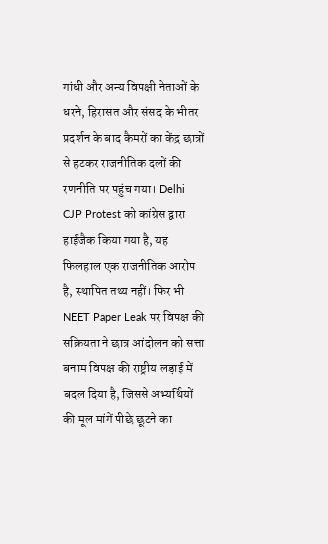गांधी और अन्य विपक्षी नेताओं के धरने, हिरासत और संसद के भीतर प्रदर्शन के बाद कैमरों का केंद्र छात्रों से हटकर राजनीतिक दलों की रणनीति पर पहुंच गया। Delhi CJP Protest को कांग्रेस द्वारा हाईजैक किया गया है, यह फिलहाल एक राजनीतिक आरोप है, स्थापित तथ्य नहीं। फिर भी NEET Paper Leak पर विपक्ष की सक्रियता ने छात्र आंदोलन को सत्ता बनाम विपक्ष की राष्ट्रीय लड़ाई में बदल दिया है, जिससे अभ्यर्थियों की मूल मांगें पीछे छूटने का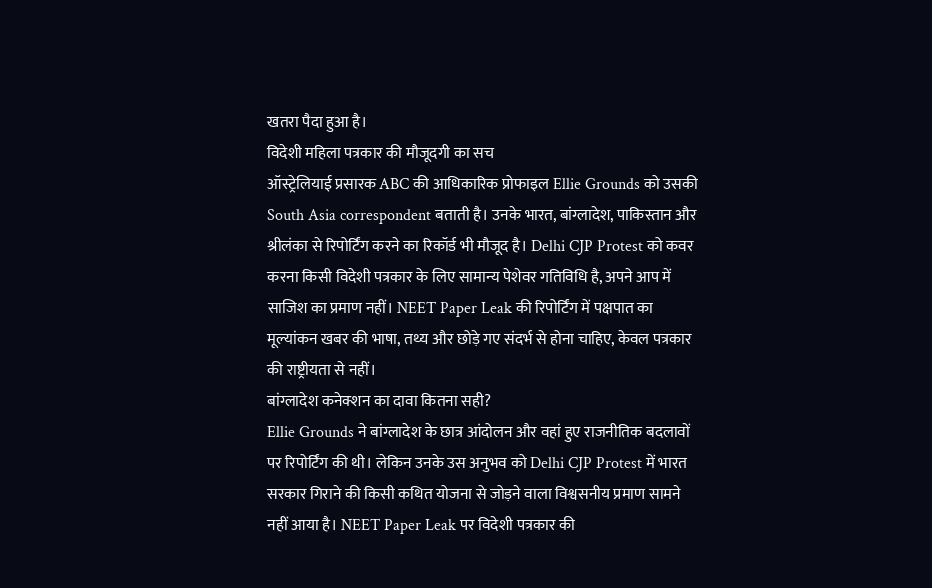खतरा पैदा हुआ है।
विदेशी महिला पत्रकार की मौजूदगी का सच
ऑस्ट्रेलियाई प्रसारक ABC की आधिकारिक प्रोफाइल Ellie Grounds को उसकी South Asia correspondent बताती है। उनके भारत, बांग्लादेश, पाकिस्तान और श्रीलंका से रिपोर्टिंग करने का रिकॉर्ड भी मौजूद है। Delhi CJP Protest को कवर करना किसी विदेशी पत्रकार के लिए सामान्य पेशेवर गतिविधि है, अपने आप में साजिश का प्रमाण नहीं। NEET Paper Leak की रिपोर्टिंग में पक्षपात का मूल्यांकन खबर की भाषा, तथ्य और छोड़े गए संदर्भ से होना चाहिए, केवल पत्रकार की राष्ट्रीयता से नहीं।
बांग्लादेश कनेक्शन का दावा कितना सही?
Ellie Grounds ने बांग्लादेश के छात्र आंदोलन और वहां हुए राजनीतिक बदलावों पर रिपोर्टिंग की थी। लेकिन उनके उस अनुभव को Delhi CJP Protest में भारत सरकार गिराने की किसी कथित योजना से जोड़ने वाला विश्वसनीय प्रमाण सामने नहीं आया है। NEET Paper Leak पर विदेशी पत्रकार की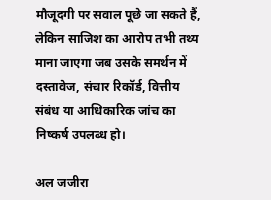मौजूदगी पर सवाल पूछे जा सकते हैं, लेकिन साजिश का आरोप तभी तथ्य माना जाएगा जब उसके समर्थन में दस्तावेज, संचार रिकॉर्ड, वित्तीय संबंध या आधिकारिक जांच का निष्कर्ष उपलब्ध हो।

अल जजीरा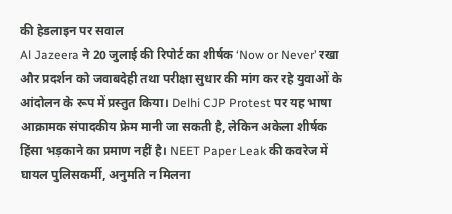की हेडलाइन पर सवाल
Al Jazeera ने 20 जुलाई की रिपोर्ट का शीर्षक ‘Now or Never’ रखा और प्रदर्शन को जवाबदेही तथा परीक्षा सुधार की मांग कर रहे युवाओं के आंदोलन के रूप में प्रस्तुत किया। Delhi CJP Protest पर यह भाषा आक्रामक संपादकीय फ्रेम मानी जा सकती है, लेकिन अकेला शीर्षक हिंसा भड़काने का प्रमाण नहीं है। NEET Paper Leak की कवरेज में घायल पुलिसकर्मी, अनुमति न मिलना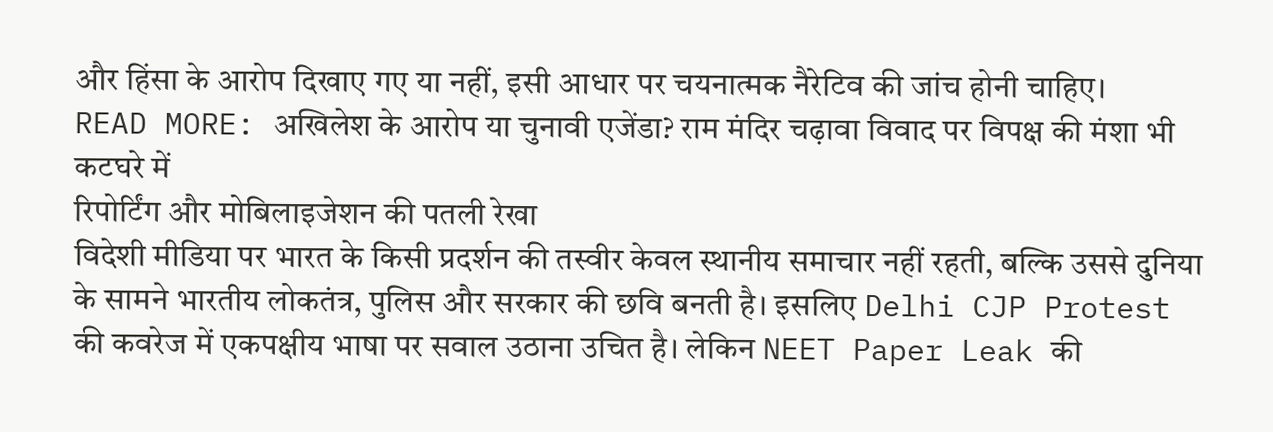और हिंसा के आरोप दिखाए गए या नहीं, इसी आधार पर चयनात्मक नैरेटिव की जांच होनी चाहिए।
READ MORE: अखिलेश के आरोप या चुनावी एजेंडा? राम मंदिर चढ़ावा विवाद पर विपक्ष की मंशा भी कटघरे में
रिपोर्टिंग और मोबिलाइजेशन की पतली रेखा
विदेशी मीडिया पर भारत के किसी प्रदर्शन की तस्वीर केवल स्थानीय समाचार नहीं रहती, बल्कि उससे दुनिया के सामने भारतीय लोकतंत्र, पुलिस और सरकार की छवि बनती है। इसलिए Delhi CJP Protest की कवरेज में एकपक्षीय भाषा पर सवाल उठाना उचित है। लेकिन NEET Paper Leak की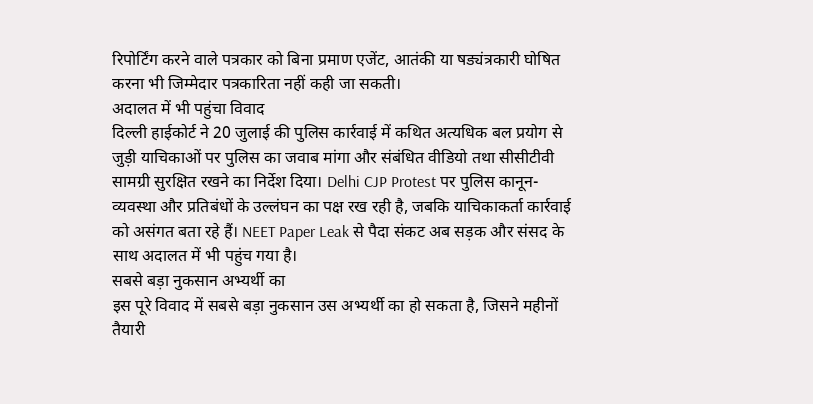रिपोर्टिंग करने वाले पत्रकार को बिना प्रमाण एजेंट, आतंकी या षड्यंत्रकारी घोषित करना भी जिम्मेदार पत्रकारिता नहीं कही जा सकती।
अदालत में भी पहुंचा विवाद
दिल्ली हाईकोर्ट ने 20 जुलाई की पुलिस कार्रवाई में कथित अत्यधिक बल प्रयोग से जुड़ी याचिकाओं पर पुलिस का जवाब मांगा और संबंधित वीडियो तथा सीसीटीवी सामग्री सुरक्षित रखने का निर्देश दिया। Delhi CJP Protest पर पुलिस कानून-व्यवस्था और प्रतिबंधों के उल्लंघन का पक्ष रख रही है, जबकि याचिकाकर्ता कार्रवाई को असंगत बता रहे हैं। NEET Paper Leak से पैदा संकट अब सड़क और संसद के साथ अदालत में भी पहुंच गया है।
सबसे बड़ा नुकसान अभ्यर्थी का
इस पूरे विवाद में सबसे बड़ा नुकसान उस अभ्यर्थी का हो सकता है, जिसने महीनों तैयारी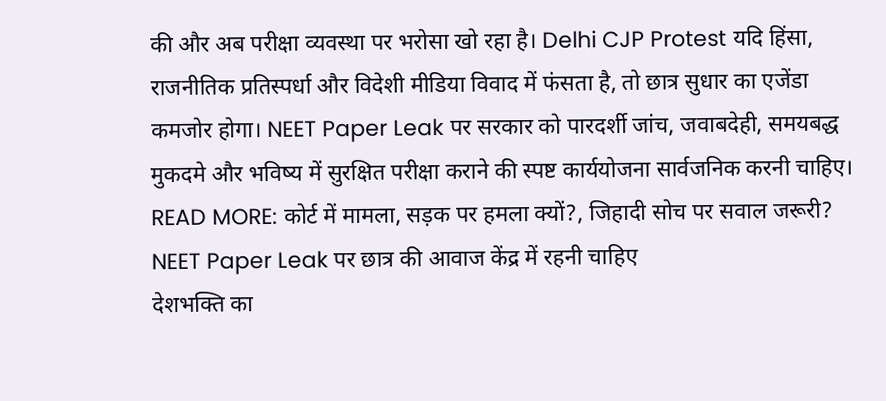की और अब परीक्षा व्यवस्था पर भरोसा खो रहा है। Delhi CJP Protest यदि हिंसा, राजनीतिक प्रतिस्पर्धा और विदेशी मीडिया विवाद में फंसता है, तो छात्र सुधार का एजेंडा कमजोर होगा। NEET Paper Leak पर सरकार को पारदर्शी जांच, जवाबदेही, समयबद्ध मुकदमे और भविष्य में सुरक्षित परीक्षा कराने की स्पष्ट कार्ययोजना सार्वजनिक करनी चाहिए।
READ MORE: कोर्ट में मामला, सड़क पर हमला क्यों?, जिहादी सोच पर सवाल जरूरी?
NEET Paper Leak पर छात्र की आवाज केंद्र में रहनी चाहिए
देशभक्ति का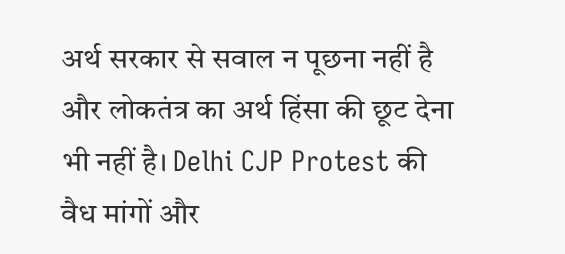अर्थ सरकार से सवाल न पूछना नहीं है और लोकतंत्र का अर्थ हिंसा की छूट देना भी नहीं है। Delhi CJP Protest की वैध मांगों और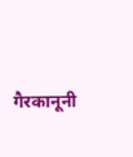गैरकानूनी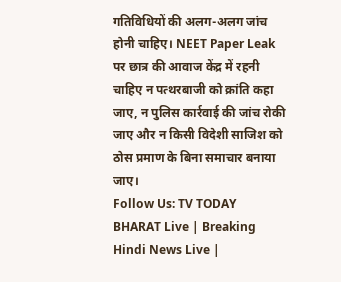गतिविधियों की अलग-अलग जांच होनी चाहिए। NEET Paper Leak पर छात्र की आवाज केंद्र में रहनी चाहिए न पत्थरबाजी को क्रांति कहा जाए, न पुलिस कार्रवाई की जांच रोकी जाए और न किसी विदेशी साजिश को ठोस प्रमाण के बिना समाचार बनाया जाए।
Follow Us: TV TODAY BHARAT Live | Breaking Hindi News Live |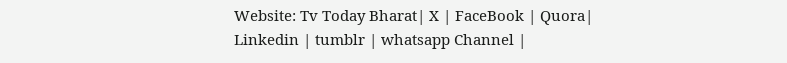Website: Tv Today Bharat| X | FaceBook | Quora| Linkedin | tumblr | whatsapp Channel |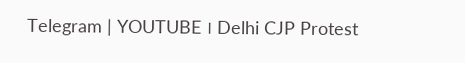Telegram | YOUTUBE । Delhi CJP Protest